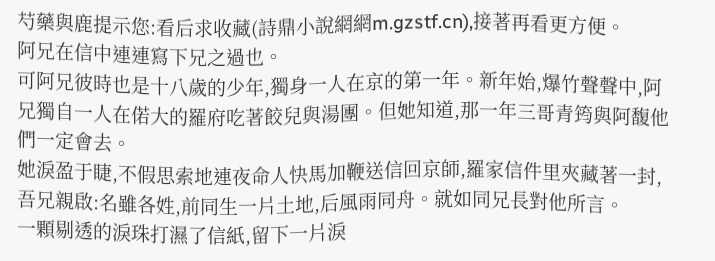芍藥與鹿提示您:看后求收藏(詩鼎小說網網m.gzstf.cn),接著再看更方便。
阿兄在信中連連寫下兄之過也。
可阿兄彼時也是十八歲的少年,獨身一人在京的第一年。新年始,爆竹聲聲中,阿兄獨自一人在偌大的羅府吃著餃兒與湯團。但她知道,那一年三哥青筠與阿馥他們一定會去。
她淚盈于睫,不假思索地連夜命人快馬加鞭送信回京師,羅家信件里夾藏著一封,吾兄親啟:名雖各姓,前同生一片土地,后風雨同舟。就如同兄長對他所言。
一顆剔透的淚珠打濕了信紙,留下一片淚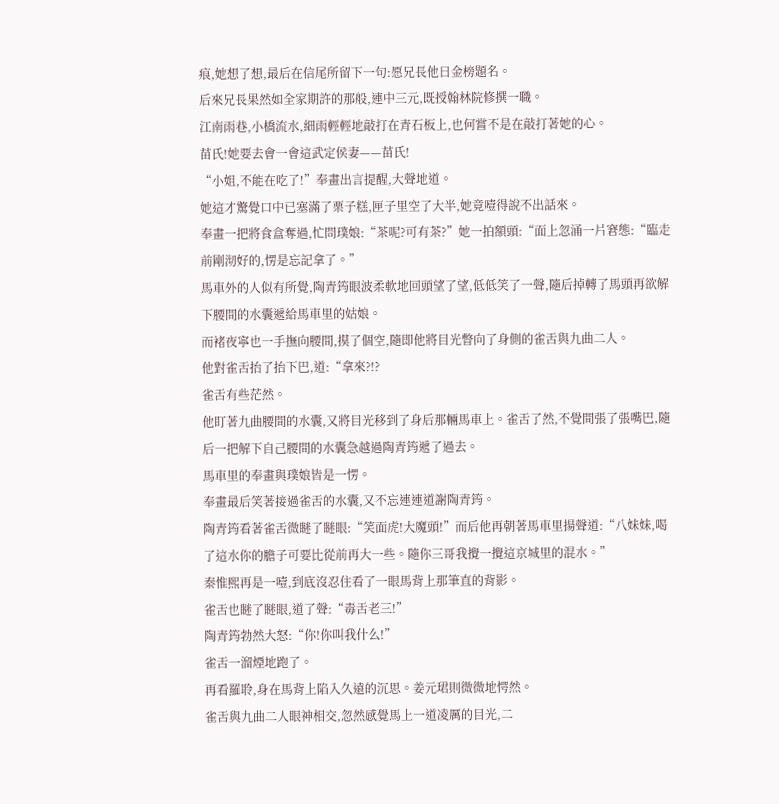痕,她想了想,最后在信尾所留下一句:愿兄長他日金榜題名。
后來兄長果然如全家期許的那般,連中三元,既授翰林院修撰一職。
江南雨巷,小橋流水,細雨輕輕地敲打在青石板上,也何嘗不是在敲打著她的心。
苗氏!她要去會一會這武定侯妻——苗氏!
“小姐,不能在吃了!”奉畫出言提醒,大聲地道。
她這才驚覺口中已塞滿了栗子糕,匣子里空了大半,她竟噎得說不出話來。
奉畫一把將食盒奪過,忙問璞娘:“茶呢?可有茶?”她一拍額頭:“面上忽涌一片窘態:“臨走前剛沏好的,愣是忘記拿了。”
馬車外的人似有所覺,陶青筠眼波柔軟地回頭望了望,低低笑了一聲,隨后掉轉了馬頭再欲解下腰間的水囊遞給馬車里的姑娘。
而褚夜寧也一手撫向腰間,摸了個空,隨即他將目光瞥向了身側的雀舌與九曲二人。
他對雀舌抬了抬下巴,道:“拿來?!?
雀舌有些茫然。
他盯著九曲腰間的水囊,又將目光移到了身后那輛馬車上。雀舌了然,不覺間張了張嘴巴,隨后一把解下自己腰間的水囊急越過陶青筠遞了過去。
馬車里的奉畫與璞娘皆是一愣。
奉畫最后笑著接過雀舌的水囊,又不忘連連道謝陶青筠。
陶青筠看著雀舌微瞇了瞇眼:“笑面虎!大魔頭!”而后他再朝著馬車里揚聲道:“八妹妹,喝了這水你的膽子可要比從前再大一些。隨你三哥我攪一攪這京城里的混水。”
秦惟熙再是一噎,到底沒忍住看了一眼馬背上那筆直的背影。
雀舌也瞇了瞇眼,道了聲:“毒舌老三!”
陶青筠勃然大怒:“你!你叫我什么!”
雀舌一溜煙地跑了。
再看羅聆,身在馬背上陷入久遠的沉思。姜元珺則微微地愕然。
雀舌與九曲二人眼神相交,忽然感覺馬上一道凌厲的目光,二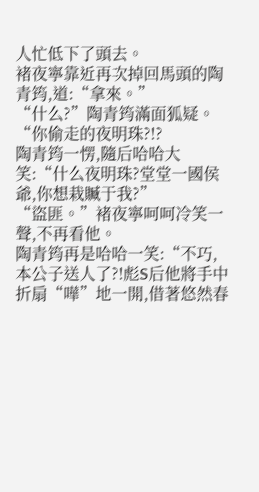人忙低下了頭去。
褚夜寧靠近再次掉回馬頭的陶青筠,道:“拿來。”
“什么?”陶青筠滿面狐疑。
“你偷走的夜明珠?!?
陶青筠一愣,隨后哈哈大笑:“什么夜明珠?堂堂一國侯爺,你想栽贓于我?”
“盜匪。”褚夜寧呵呵冷笑一聲,不再看他。
陶青筠再是哈哈一笑:“不巧,本公子送人了?!彪S后他將手中折扇“嘩”地一開,借著悠然春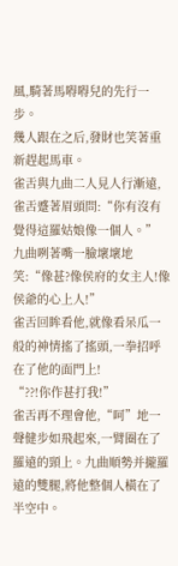風,騎著馬嘚嘚兒的先行一步。
幾人跟在之后,發財也笑著重新趕起馬車。
雀舌與九曲二人見人行漸遠,雀舌蹙著眉頭問:“你有沒有覺得這羅姑娘像一個人。”
九曲咧著嘴一臉壞壞地笑:“像甚?像侯府的女主人!像侯爺的心上人!”
雀舌回眸看他,就像看呆瓜一般的神情搖了搖頭,一拳招呼在了他的面門上!
“??!你作甚打我!”
雀舌再不理會他,“呵”地一聲健步如飛起來,一臂圈在了羅遠的頸上。九曲順勢并攏羅遠的雙腿,將他整個人橫在了半空中。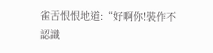雀舌恨恨地道:“好啊你!裝作不認識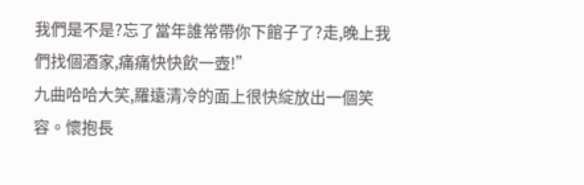我們是不是?忘了當年誰常帶你下館子了?走,晚上我們找個酒家,痛痛快快飲一壺!”
九曲哈哈大笑,羅遠清冷的面上很快綻放出一個笑容。懷抱長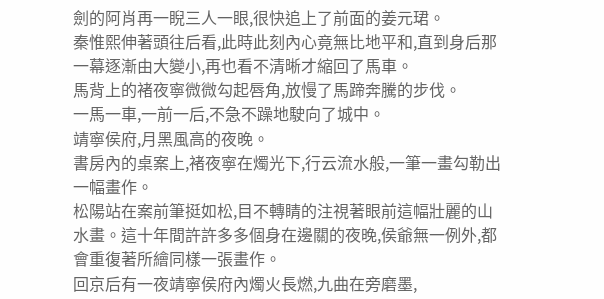劍的阿肖再一睨三人一眼,很快追上了前面的姜元珺。
秦惟熙伸著頭往后看,此時此刻內心竟無比地平和,直到身后那一幕逐漸由大變小,再也看不清晰才縮回了馬車。
馬背上的褚夜寧微微勾起唇角,放慢了馬蹄奔騰的步伐。
一馬一車,一前一后,不急不躁地駛向了城中。
靖寧侯府,月黑風高的夜晚。
書房內的桌案上,褚夜寧在燭光下,行云流水般,一筆一畫勾勒出一幅畫作。
松陽站在案前筆挺如松,目不轉睛的注視著眼前這幅壯麗的山水畫。這十年間許許多多個身在邊關的夜晚,侯爺無一例外,都會重復著所繪同樣一張畫作。
回京后有一夜靖寧侯府內燭火長燃,九曲在旁磨墨,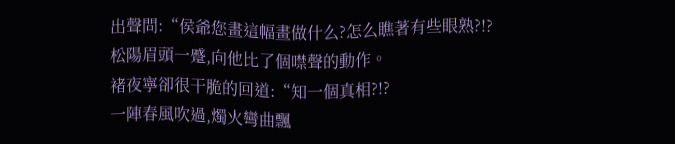出聲問:“侯爺您畫這幅畫做什么?怎么瞧著有些眼熟?!?
松陽眉頭一蹙,向他比了個噤聲的動作。
褚夜寧卻很干脆的回道:“知一個真相?!?
一陣春風吹過,燭火彎曲飄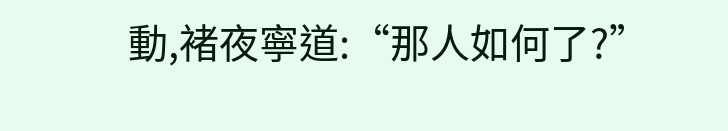動,褚夜寧道:“那人如何了?”